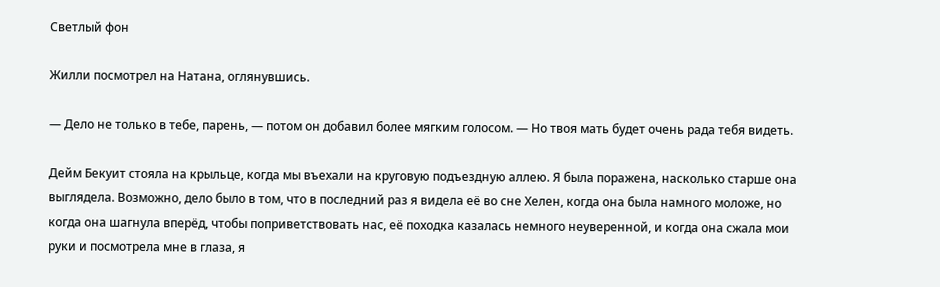Светлый фон

Жилли посмотрел на Натана, оглянувшись.

— Дело не только в тебе, парень, — потом он добавил более мягким голосом. — Но твоя мать будет очень рада тебя видеть.

Дейм Бекуит стояла на крыльце, когда мы въехали на круговую подъездную аллею. Я была поражена, насколько старше она выглядела. Возможно, дело было в том, что в последний раз я видела её во сне Хелен, когда она была намного моложе, но когда она шагнула вперёд, чтобы поприветствовать нас, её походка казалась немного неуверенной, и когда она сжала мои руки и посмотрела мне в глаза, я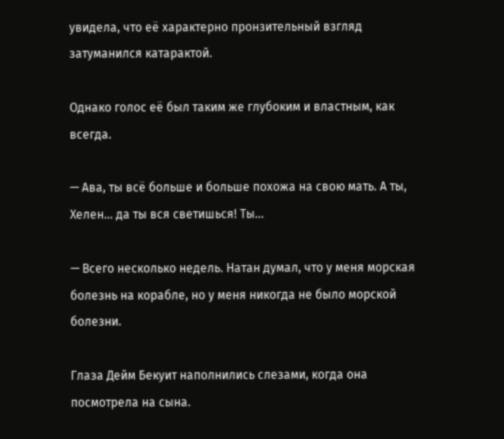увидела, что её характерно пронзительный взгляд затуманился катарактой.

Однако голос её был таким же глубоким и властным, как всегда.

— Ава, ты всё больше и больше похожа на свою мать. А ты, Хелен… да ты вся светишься! Ты…

— Всего несколько недель. Натан думал, что у меня морская болезнь на корабле, но у меня никогда не было морской болезни.

Глаза Дейм Бекуит наполнились слезами, когда она посмотрела на сына.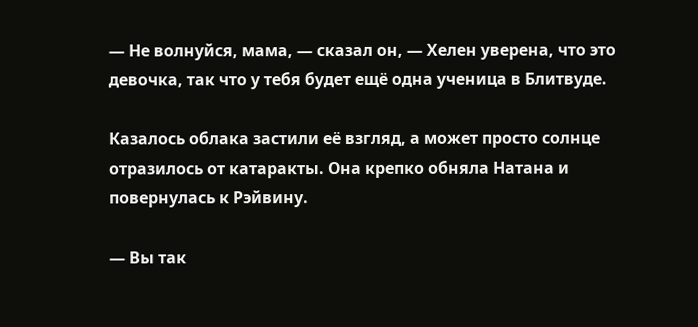— Не волнуйся, мама, — сказал он, — Хелен уверена, что это девочка, так что у тебя будет ещё одна ученица в Блитвуде.

Казалось облака застили её взгляд, а может просто солнце отразилось от катаракты. Она крепко обняла Натана и повернулась к Рэйвину.

— Вы так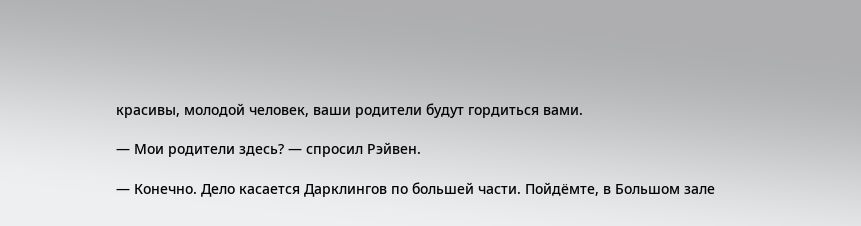красивы, молодой человек, ваши родители будут гордиться вами.

— Мои родители здесь? — спросил Рэйвен.

— Конечно. Дело касается Дарклингов по большей части. Пойдёмте, в Большом зале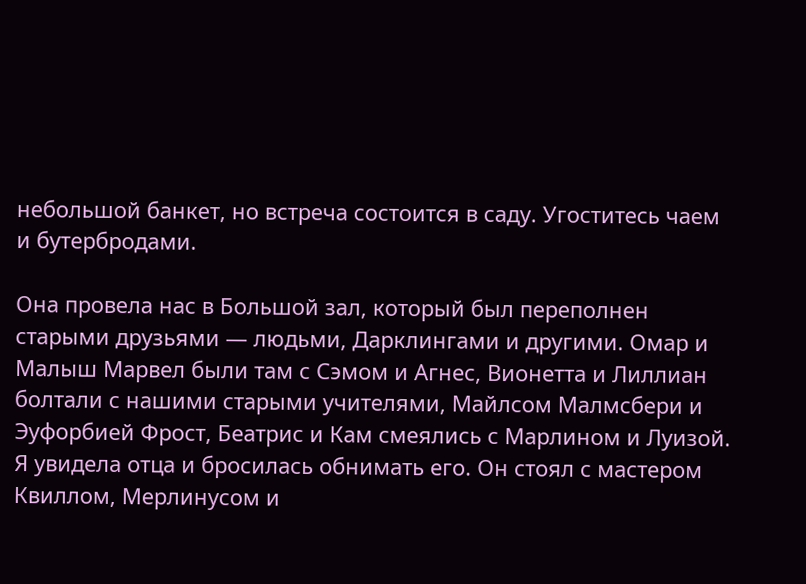небольшой банкет, но встреча состоится в саду. Угоститесь чаем и бутербродами.

Она провела нас в Большой зал, который был переполнен старыми друзьями — людьми, Дарклингами и другими. Омар и Малыш Марвел были там с Сэмом и Агнес, Вионетта и Лиллиан болтали с нашими старыми учителями, Майлсом Малмсбери и Эуфорбией Фрост, Беатрис и Кам смеялись с Марлином и Луизой. Я увидела отца и бросилась обнимать его. Он стоял с мастером Квиллом, Мерлинусом и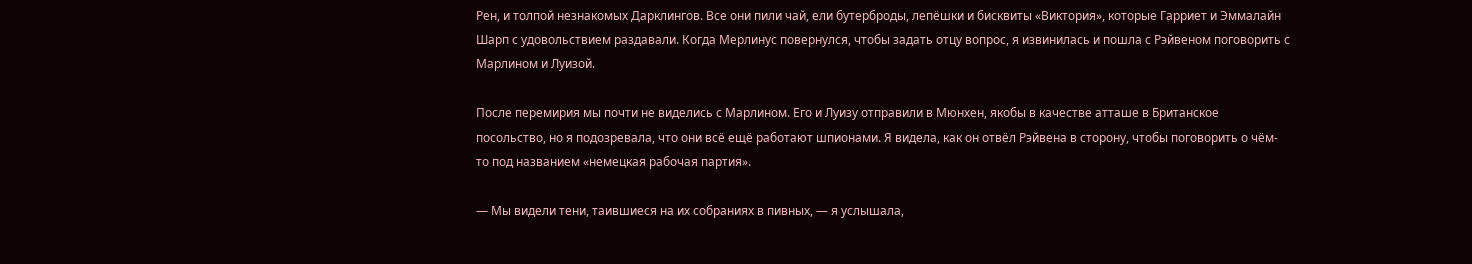Рен, и толпой незнакомых Дарклингов. Все они пили чай, ели бутерброды, лепёшки и бисквиты «Виктория», которые Гарриет и Эммалайн Шарп с удовольствием раздавали. Когда Мерлинус повернулся, чтобы задать отцу вопрос, я извинилась и пошла с Рэйвеном поговорить с Марлином и Луизой.

После перемирия мы почти не виделись с Марлином. Его и Луизу отправили в Мюнхен, якобы в качестве атташе в Британское посольство, но я подозревала, что они всё ещё работают шпионами. Я видела, как он отвёл Рэйвена в сторону, чтобы поговорить о чём-то под названием «немецкая рабочая партия».

— Мы видели тени, таившиеся на их собраниях в пивных, — я услышала,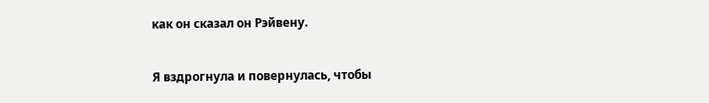как он сказал он Рэйвену.

Я вздрогнула и повернулась, чтобы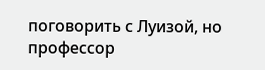поговорить с Луизой, но профессор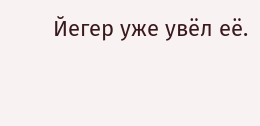Йегер уже увёл её.